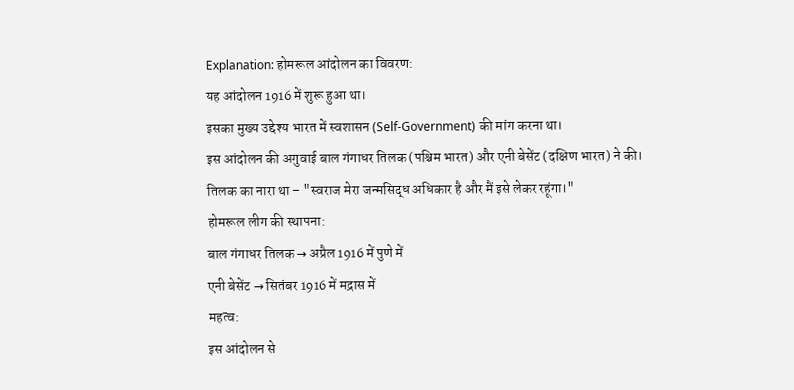Explanation: होमरूल आंदोलन का विवरण:
यह आंदोलन 1916 में शुरू हुआ था।
इसका मुख्य उद्देश्य भारत में स्वशासन (Self-Government) की मांग करना था।
इस आंदोलन की अगुवाई बाल गंगाधर तिलक (पश्चिम भारत) और एनी बेसेंट (दक्षिण भारत) ने की।
तिलक का नारा था – "स्वराज मेरा जन्मसिद्ध अधिकार है और मैं इसे लेकर रहूंगा।"
होमरूल लीग की स्थापना:
बाल गंगाधर तिलक → अप्रैल 1916 में पुणे में
एनी बेसेंट → सितंबर 1916 में मद्रास में
महत्व:
इस आंदोलन से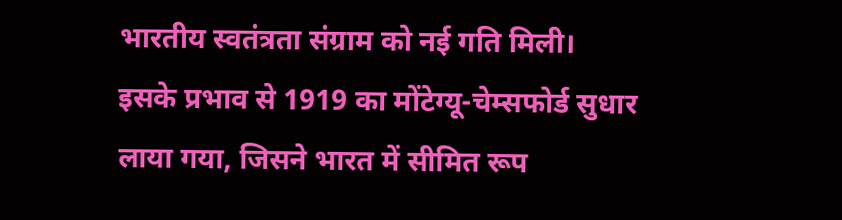भारतीय स्वतंत्रता संग्राम को नई गति मिली।
इसके प्रभाव से 1919 का मोंटेग्यू-चेम्सफोर्ड सुधार लाया गया, जिसने भारत में सीमित रूप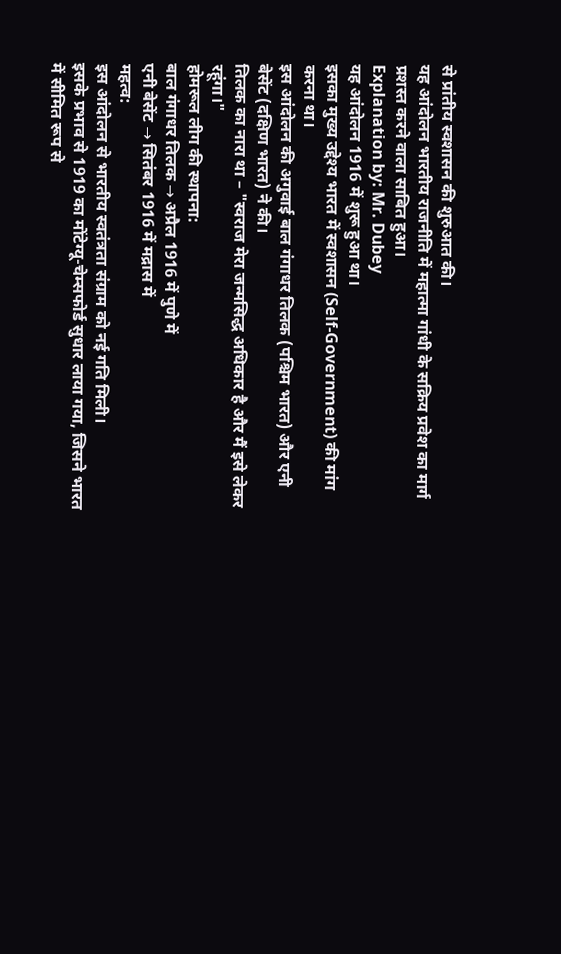से प्रांतीय स्वशासन की शुरुआत की।
यह आंदोलन भारतीय राजनीति में महात्मा गांधी के सक्रिय प्रवेश का मार्ग प्रशस्त करने वाला साबित हुआ।
Explanation by: Mr. Dubey
यह आंदोलन 1916 में शुरू हुआ था।
इसका मुख्य उद्देश्य भारत में स्वशासन (Self-Government) की मांग करना था।
इस आंदोलन की अगुवाई बाल गंगाधर तिलक (पश्चिम भारत) और एनी बेसेंट (दक्षिण भारत) ने की।
तिलक का नारा था – "स्वराज मेरा जन्मसिद्ध अधिकार है और मैं इसे लेकर रहूंगा।"
होमरूल लीग की स्थापना:
बाल गंगाधर तिलक → अप्रैल 1916 में पुणे में
एनी बेसेंट → सितंबर 1916 में मद्रास में
महत्व:
इस आंदोलन से भारतीय स्वतंत्रता संग्राम को नई गति मिली।
इसके प्रभाव से 1919 का मोंटेग्यू-चेम्सफोर्ड सुधार लाया गया, जिसने भारत में सीमित रूप से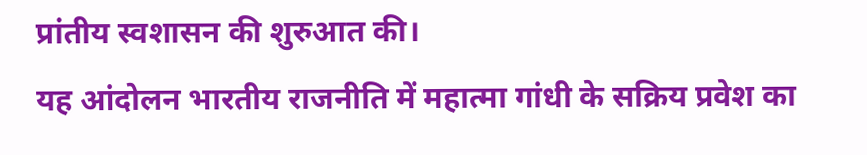प्रांतीय स्वशासन की शुरुआत की।
यह आंदोलन भारतीय राजनीति में महात्मा गांधी के सक्रिय प्रवेश का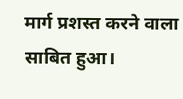मार्ग प्रशस्त करने वाला साबित हुआ।